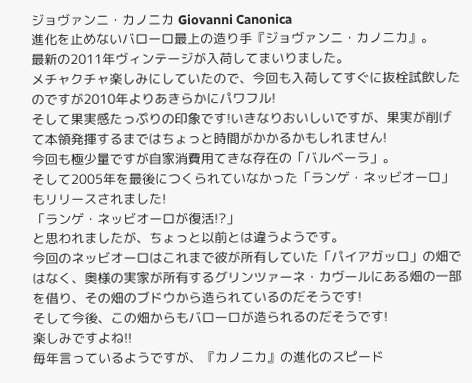ジョヴァンニ・カノニカ Giovanni Canonica
進化を止めないバローロ最上の造り手『ジョヴァンニ・カノニカ』。
最新の2011年ヴィンテージが入荷してまいりました。
メチャクチャ楽しみにしていたので、今回も入荷してすぐに抜栓試飲したのですが2010年よりあきらかにパワフル!
そして果実感たっぷりの印象です!いきなりおいしいですが、果実が削げて本領発揮するまではちょっと時間がかかるかもしれません!
今回も極少量ですが自家消費用てきな存在の「バルベーラ」。
そして2005年を最後につくられていなかった「ランゲ・ネッビオーロ」もリリースされました!
「ランゲ・ネッビオーロが復活!?」
と思われましたが、ちょっと以前とは違うようです。
今回のネッビオーロはこれまで彼が所有していた「パイアガッロ」の畑ではなく、奥様の実家が所有するグリンツァーネ・カヴールにある畑の一部を借り、その畑のブドウから造られているのだそうです!
そして今後、この畑からもバローロが造られるのだそうです!
楽しみですよね!!
毎年言っているようですが、『カノニカ』の進化のスピード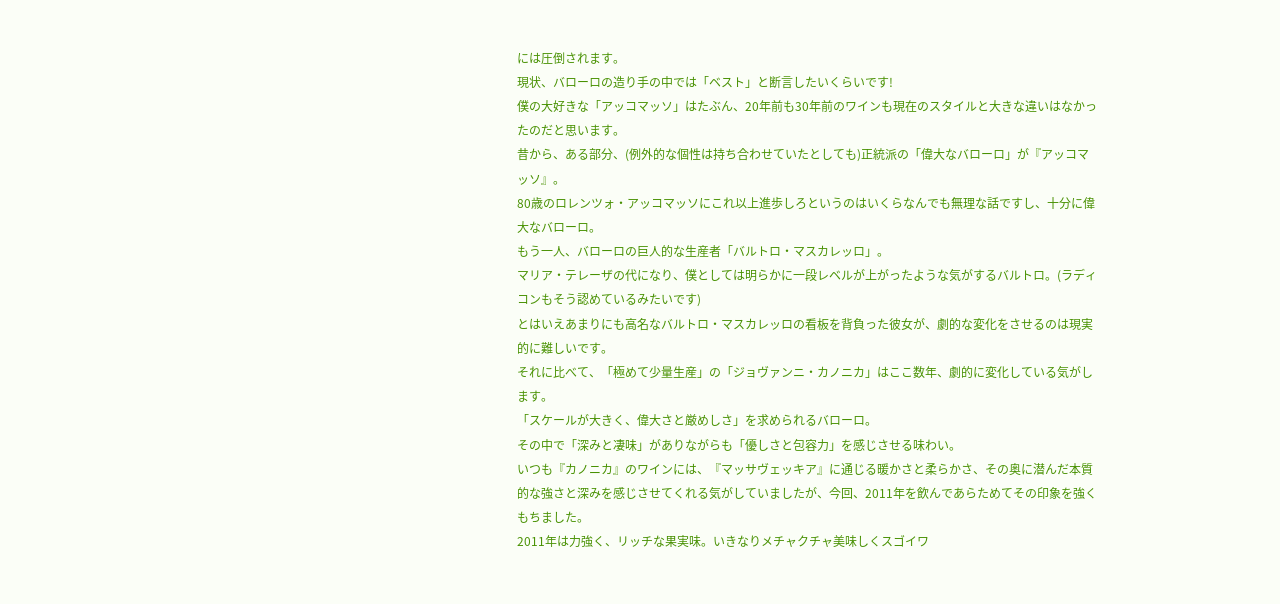には圧倒されます。
現状、バローロの造り手の中では「ベスト」と断言したいくらいです!
僕の大好きな「アッコマッソ」はたぶん、20年前も30年前のワインも現在のスタイルと大きな違いはなかったのだと思います。
昔から、ある部分、(例外的な個性は持ち合わせていたとしても)正統派の「偉大なバローロ」が『アッコマッソ』。
80歳のロレンツォ・アッコマッソにこれ以上進歩しろというのはいくらなんでも無理な話ですし、十分に偉大なバローロ。
もう一人、バローロの巨人的な生産者「バルトロ・マスカレッロ」。
マリア・テレーザの代になり、僕としては明らかに一段レベルが上がったような気がするバルトロ。(ラディコンもそう認めているみたいです)
とはいえあまりにも高名なバルトロ・マスカレッロの看板を背負った彼女が、劇的な変化をさせるのは現実的に難しいです。
それに比べて、「極めて少量生産」の「ジョヴァンニ・カノニカ」はここ数年、劇的に変化している気がします。
「スケールが大きく、偉大さと厳めしさ」を求められるバローロ。
その中で「深みと凄味」がありながらも「優しさと包容力」を感じさせる味わい。
いつも『カノニカ』のワインには、『マッサヴェッキア』に通じる暖かさと柔らかさ、その奥に潜んだ本質的な強さと深みを感じさせてくれる気がしていましたが、今回、2011年を飲んであらためてその印象を強くもちました。
2011年は力強く、リッチな果実味。いきなりメチャクチャ美味しくスゴイワ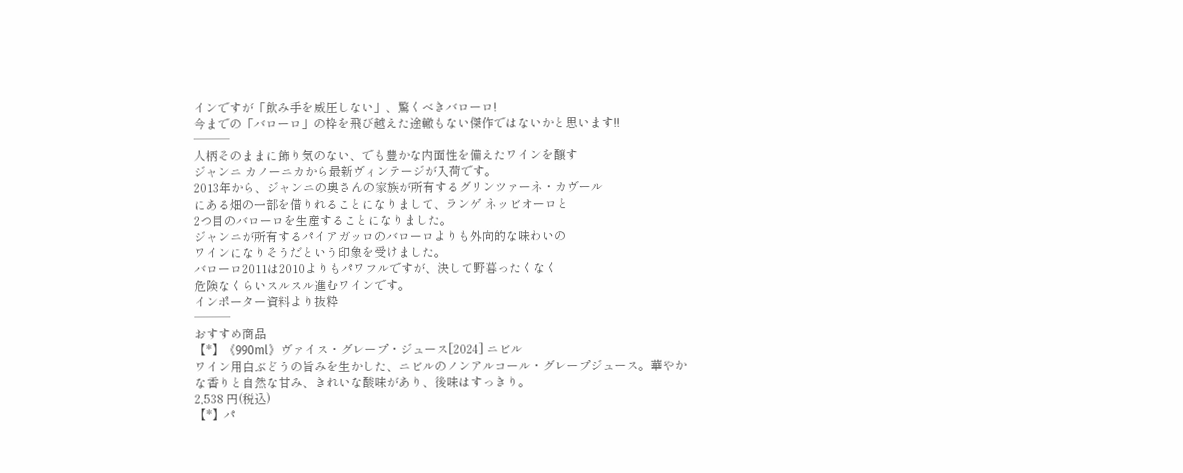インですが「飲み手を威圧しない」、驚くべきバローロ!
今までの「バローロ」の枠を飛び越えた途轍もない傑作ではないかと思います!!
───
人柄そのままに飾り気のない、でも豊かな内面性を備えたワインを醸す
ジャンニ カノーニカから最新ヴィンテージが入荷です。
2013年から、ジャンニの奥さんの家族が所有するグリンツァーネ・カヴール
にある畑の一部を借りれることになりまして、ランゲ ネッビオーロと
2つ目のバローロを生産することになりました。
ジャンニが所有するパイアガッロのバローロよりも外向的な味わいの
ワインになりそうだという印象を受けました。
バローロ2011は2010よりもパワフルですが、決して野暮ったくなく
危険なくらいスルスル進むワインです。
インポーター資料より抜粋
───
おすすめ商品
【*】《990ml》ヴァイス・グレープ・ジュース[2024] ニビル
ワイン用白ぶどうの旨みを生かした、ニビルのノンアルコール・グレープジュース。華やかな香りと自然な甘み、きれいな酸味があり、後味はすっきり。
2,538 円(税込)
【*】パ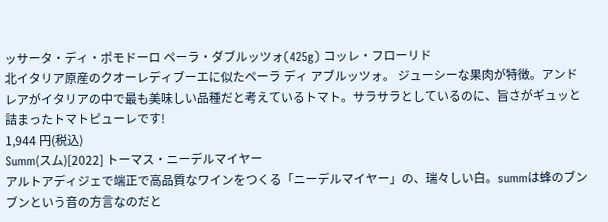ッサータ・ディ・ポモドーロ ペーラ・ダブルッツォ(425g) コッレ・フローリド
北イタリア原産のクオーレディブーエに似たペーラ ディ アブルッツォ。 ジューシーな果肉が特徴。アンドレアがイタリアの中で最も美味しい品種だと考えているトマト。サラサラとしているのに、旨さがギュッと詰まったトマトピューレです!
1,944 円(税込)
Summ(スム)[2022] トーマス・ニーデルマイヤー
アルトアディジェで端正で高品質なワインをつくる「ニーデルマイヤー」の、瑞々しい白。summは蜂のブンブンという音の方言なのだと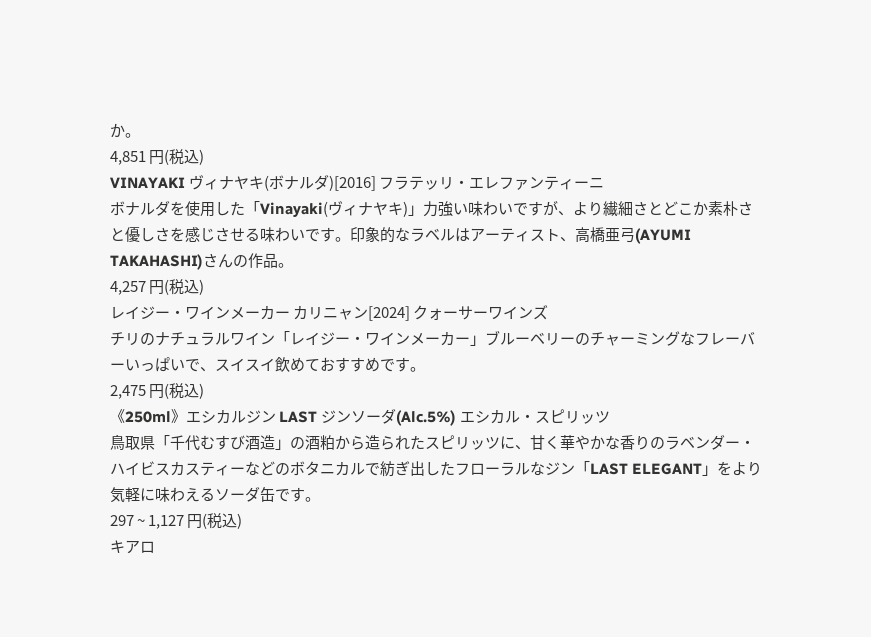か。
4,851 円(税込)
VINAYAKI ヴィナヤキ(ボナルダ)[2016] フラテッリ・エレファンティーニ
ボナルダを使用した「Vinayaki(ヴィナヤキ)」力強い味わいですが、より繊細さとどこか素朴さと優しさを感じさせる味わいです。印象的なラベルはアーティスト、高橋亜弓(AYUMI TAKAHASHI)さんの作品。
4,257 円(税込)
レイジー・ワインメーカー カリニャン[2024] クォーサーワインズ
チリのナチュラルワイン「レイジー・ワインメーカー」ブルーベリーのチャーミングなフレーバーいっぱいで、スイスイ飲めておすすめです。
2,475 円(税込)
《250ml》エシカルジン LAST ジンソーダ(Alc.5%) エシカル・スピリッツ
鳥取県「千代むすび酒造」の酒粕から造られたスピリッツに、甘く華やかな香りのラベンダー・ハイビスカスティーなどのボタニカルで紡ぎ出したフローラルなジン「LAST ELEGANT」をより気軽に味わえるソーダ缶です。
297 ~ 1,127 円(税込)
キアロ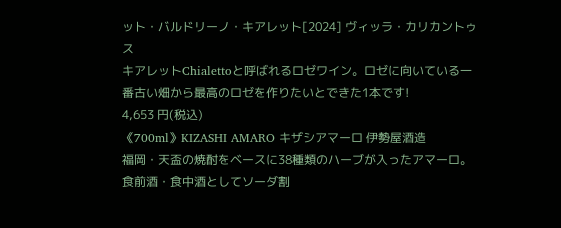ット・バルドリーノ・キアレット[2024] ヴィッラ・カリカントゥス
キアレットChialettoと呼ばれるロゼワイン。ロゼに向いている一番古い畑から最高のロゼを作りたいとできた1本です!
4,653 円(税込)
《700ml》KIZASHI AMARO キザシアマーロ 伊勢屋酒造
福岡・天盃の焼酎をベースに38種類のハーブが入ったアマーロ。食前酒・食中酒としてソーダ割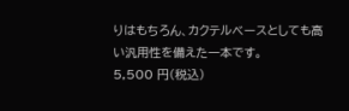りはもちろん、カクテルベースとしても高い汎用性を備えた一本です。
5,500 円(税込)